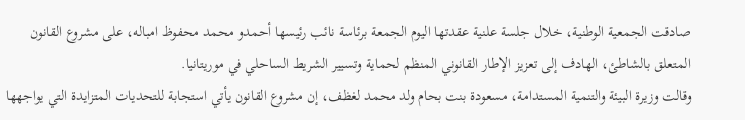صادقت الجمعية الوطنية، خلال جلسة علنية عقدتها اليوم الجمعة برئاسة نائب رئيسها أحمدو محمد محفوظ امباله، على مشروع القانون المتعلق بالشاطئ، الهادف إلى تعزيز الإطار القانوني المنظم لحماية وتسيير الشريط الساحلي في موريتانيا.
وقالت وزيرة البيئة والتنمية المستدامة، مسعودة بنت بحام ولد محمد لغظف، إن مشروع القانون يأتي استجابة للتحديات المتزايدة التي يواجهها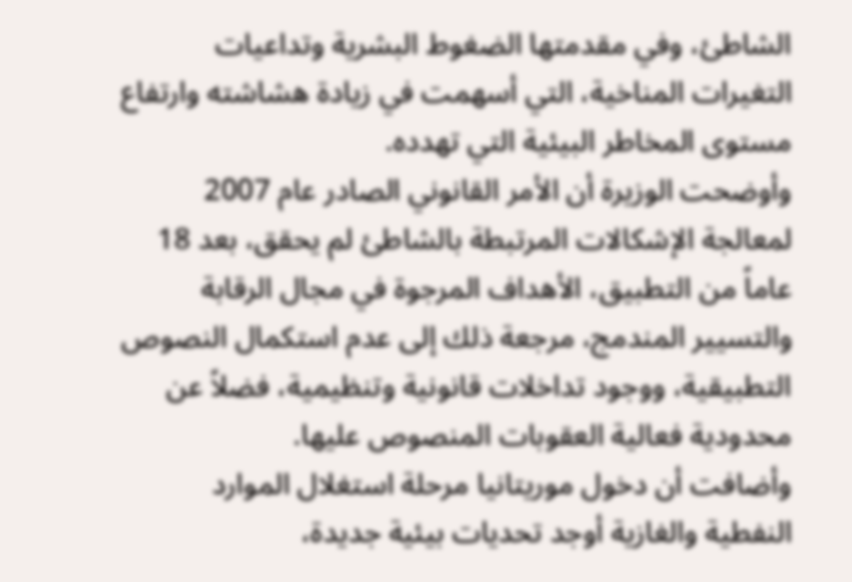الشاطئ، وفي مقدمتها الضغوط البشرية وتداعيات التغيرات المناخية، التي أسهمت في زيادة هشاشته وارتفاع مستوى المخاطر البيئية التي تهدده.
وأوضحت الوزيرة أن الأمر القانوني الصادر عام 2007 لمعالجة الإشكالات المرتبطة بالشاطئ لم يحقق، بعد 18 عاماً من التطبيق، الأهداف المرجوة في مجال الرقابة والتسيير المندمج، مرجعة ذلك إلى عدم استكمال النصوص التطبيقية، ووجود تداخلات قانونية وتنظيمية، فضلاً عن محدودية فعالية العقوبات المنصوص عليها.
وأضافت أن دخول موريتانيا مرحلة استغلال الموارد النفطية والغازية أوجد تحديات بيئية جديدة،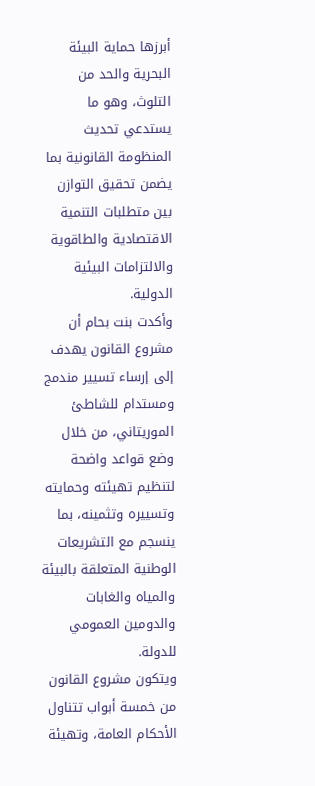أبرزها حماية البيئة البحرية والحد من التلوث، وهو ما يستدعي تحديث المنظومة القانونية بما يضمن تحقيق التوازن بين متطلبات التنمية الاقتصادية والطاقوية والالتزامات البيئية الدولية.
وأكدت بنت بحام أن مشروع القانون يهدف إلى إرساء تسيير مندمج ومستدام للشاطئ الموريتاني، من خلال وضع قواعد واضحة لتنظيم تهيئته وحمايته وتسييره وتثمينه، بما ينسجم مع التشريعات الوطنية المتعلقة بالبيئة والمياه والغابات والدومين العمومي للدولة.
ويتكون مشروع القانون من خمسة أبواب تتناول الأحكام العامة، وتهيئة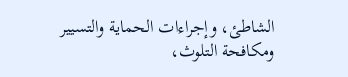الشاطئ، وإجراءات الحماية والتسيير ومكافحة التلوث،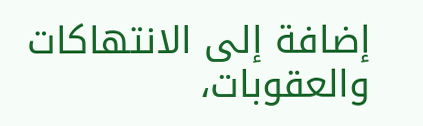إضافة إلى الانتهاكات والعقوبات،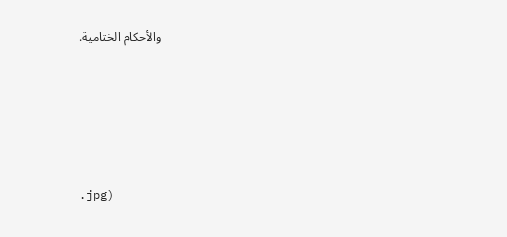والأحكام الختامية.





.jpg)